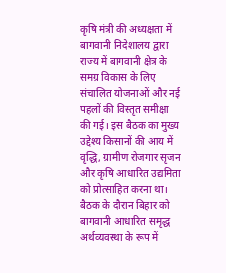कृषि मंत्री की अध्यक्षता में बागवानी निदेशालय द्वारा राज्य में बागवानी क्षेत्र के समग्र विकास के लिए संचालित योजनाओं और नई पहलों की विस्तृत समीक्षा की गई। इस बैठक का मुख्य उद्देश्य किसानों की आय में वृद्धि, ग्रामीण रोजगार सृजन और कृषि आधारित उद्यमिता को प्रोत्साहित करना था। बैठक के दौरान बिहार को बागवानी आधारित समृद्ध अर्थव्यवस्था के रूप में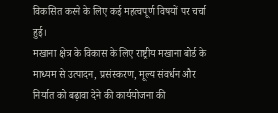विकसित करने के लिए कई महत्वपूर्ण विषयों पर चर्चा हुई।
मखाना क्षेत्र के विकास के लिए राष्ट्रीय मखाना बोर्ड के माध्यम से उत्पादन, प्रसंस्करण, मूल्य संवर्धन और निर्यात को बढ़ावा देने की कार्ययोजना की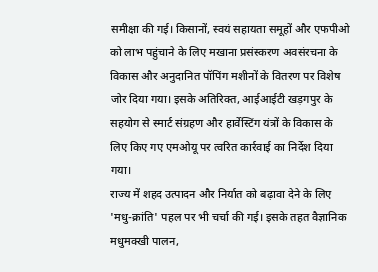समीक्षा की गई। किसानों, स्वयं सहायता समूहों और एफपीओ को लाभ पहुंचाने के लिए मखाना प्रसंस्करण अवसंरचना के विकास और अनुदानित पॉपिंग मशीनों के वितरण पर विशेष जोर दिया गया। इसके अतिरिक्त, आईआईटी खड़गपुर के सहयोग से स्मार्ट संग्रहण और हार्वेस्टिंग यंत्रों के विकास के लिए किए गए एमओयू पर त्वरित कार्रवाई का निर्देश दिया गया।
राज्य में शहद उत्पादन और निर्यात को बढ़ावा देने के लिए 'मधु-क्रांति' पहल पर भी चर्चा की गई। इसके तहत वैज्ञानिक मधुमक्खी पालन,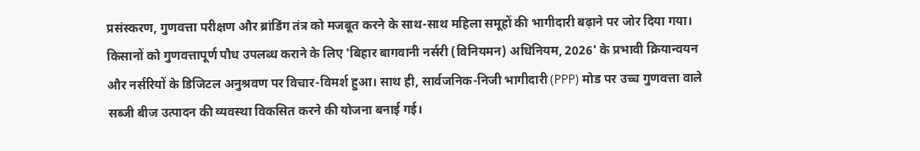प्रसंस्करण, गुणवत्ता परीक्षण और ब्रांडिंग तंत्र को मजबूत करने के साथ-साथ महिला समूहों की भागीदारी बढ़ाने पर जोर दिया गया। किसानों को गुणवत्तापूर्ण पौध उपलब्ध कराने के लिए 'बिहार बागवानी नर्सरी (विनियमन) अधिनियम, 2026' के प्रभावी क्रियान्वयन और नर्सरियों के डिजिटल अनुश्रवण पर विचार-विमर्श हुआ। साथ ही, सार्वजनिक-निजी भागीदारी (PPP) मोड पर उच्च गुणवत्ता वाले सब्जी बीज उत्पादन की व्यवस्था विकसित करने की योजना बनाई गई।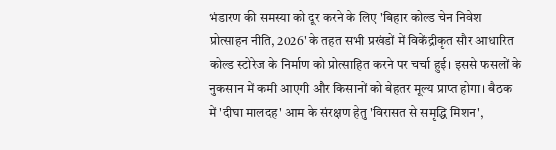भंडारण की समस्या को दूर करने के लिए 'बिहार कोल्ड चेन निवेश प्रोत्साहन नीति, 2026' के तहत सभी प्रखंडों में विकेंद्रीकृत सौर आधारित कोल्ड स्टोरेज के निर्माण को प्रोत्साहित करने पर चर्चा हुई। इससे फसलों के नुकसान में कमी आएगी और किसानों को बेहतर मूल्य प्राप्त होगा। बैठक में 'दीघा मालदह' आम के संरक्षण हेतु 'विरासत से समृद्धि मिशन',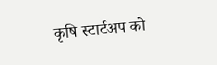कृषि स्टार्टअप को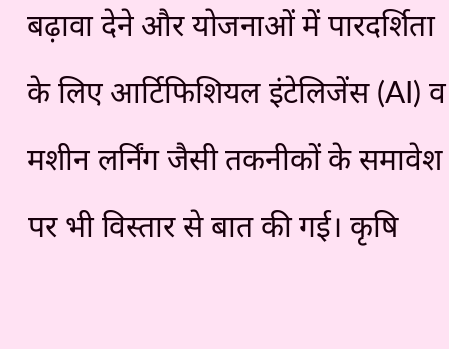बढ़ावा देने और योजनाओं में पारदर्शिता के लिए आर्टिफिशियल इंटेलिजेंस (AI) व मशीन लर्निंग जैसी तकनीकों के समावेश पर भी विस्तार से बात की गई। कृषि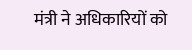मंत्री ने अधिकारियों को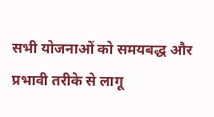सभी योजनाओं को समयबद्ध और प्रभावी तरीके से लागू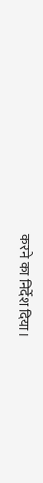करने का निर्देश दिया।